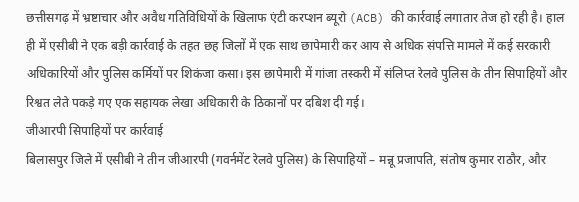छत्तीसगढ़ में भ्रष्टाचार और अवैध गतिविधियों के खिलाफ एंटी करप्शन ब्यूरो (ACB) की कार्रवाई लगातार तेज हो रही है। हाल ही में एसीबी ने एक बड़ी कार्रवाई के तहत छह जिलों में एक साथ छापेमारी कर आय से अधिक संपत्ति मामले में कई सरकारी अधिकारियों और पुलिस कर्मियों पर शिकंजा कसा। इस छापेमारी में गांजा तस्करी में संलिप्त रेलवे पुलिस के तीन सिपाहियों और रिश्वत लेते पकड़े गए एक सहायक लेखा अधिकारी के ठिकानों पर दबिश दी गई।
जीआरपी सिपाहियों पर कार्रवाई
बिलासपुर जिले में एसीबी ने तीन जीआरपी (गवर्नमेंट रेलवे पुलिस) के सिपाहियों – मन्नू प्रजापति, संतोष कुमार राठौर, और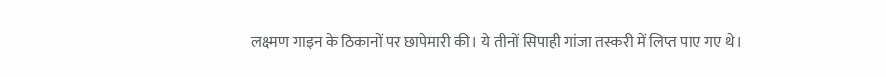लक्ष्मण गाइन के ठिकानों पर छापेमारी की। ये तीनों सिपाही गांजा तस्करी में लिप्त पाए गए थे।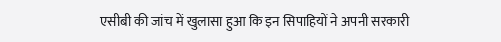एसीबी की जांच में खुलासा हुआ कि इन सिपाहियों ने अपनी सरकारी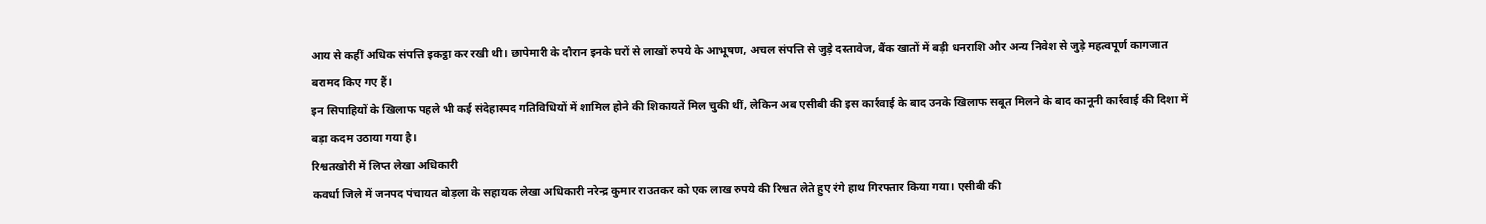आय से कहीं अधिक संपत्ति इकट्ठा कर रखी थी। छापेमारी के दौरान इनके घरों से लाखों रुपये के आभूषण, अचल संपत्ति से जुड़े दस्तावेज, बैंक खातों में बड़ी धनराशि और अन्य निवेश से जुड़े महत्वपूर्ण कागजात बरामद किए गए हैं।
इन सिपाहियों के खिलाफ पहले भी कई संदेहास्पद गतिविधियों में शामिल होने की शिकायतें मिल चुकी थीं, लेकिन अब एसीबी की इस कार्रवाई के बाद उनके खिलाफ सबूत मिलने के बाद कानूनी कार्रवाई की दिशा में बड़ा कदम उठाया गया है।
रिश्वतखोरी में लिप्त लेखा अधिकारी
कवर्धा जिले में जनपद पंचायत बोड़ला के सहायक लेखा अधिकारी नरेन्द्र कुमार राउतकर को एक लाख रुपये की रिश्वत लेते हुए रंगे हाथ गिरफ्तार किया गया। एसीबी की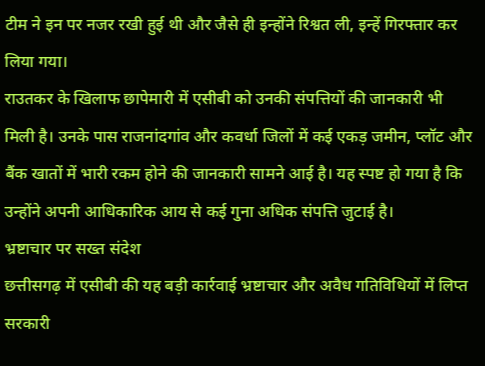टीम ने इन पर नजर रखी हुई थी और जैसे ही इन्होंने रिश्वत ली, इन्हें गिरफ्तार कर लिया गया।
राउतकर के खिलाफ छापेमारी में एसीबी को उनकी संपत्तियों की जानकारी भी मिली है। उनके पास राजनांदगांव और कवर्धा जिलों में कई एकड़ जमीन, प्लॉट और बैंक खातों में भारी रकम होने की जानकारी सामने आई है। यह स्पष्ट हो गया है कि उन्होंने अपनी आधिकारिक आय से कई गुना अधिक संपत्ति जुटाई है।
भ्रष्टाचार पर सख्त संदेश
छत्तीसगढ़ में एसीबी की यह बड़ी कार्रवाई भ्रष्टाचार और अवैध गतिविधियों में लिप्त सरकारी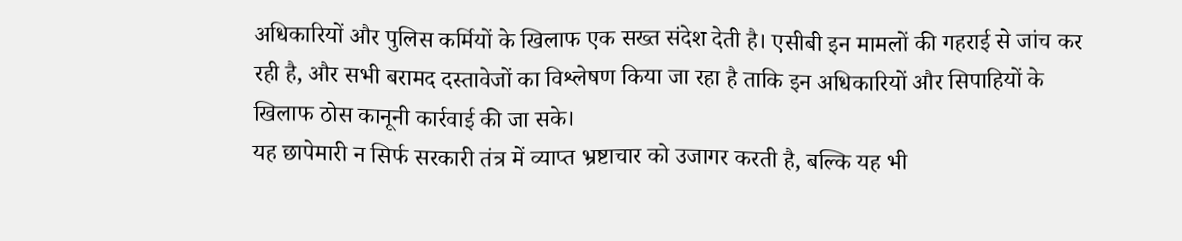अधिकारियों और पुलिस कर्मियों के खिलाफ एक सख्त संदेश देती है। एसीबी इन मामलों की गहराई से जांच कर रही है, और सभी बरामद दस्तावेजों का विश्लेषण किया जा रहा है ताकि इन अधिकारियों और सिपाहियों के खिलाफ ठोस कानूनी कार्रवाई की जा सके।
यह छापेमारी न सिर्फ सरकारी तंत्र में व्याप्त भ्रष्टाचार को उजागर करती है, बल्कि यह भी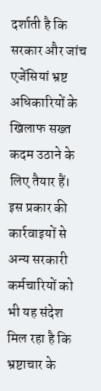दर्शाती है कि सरकार और जांच एजेंसियां भ्रष्ट अधिकारियों के खिलाफ सख्त कदम उठाने के लिए तैयार हैं। इस प्रकार की कार्रवाइयों से अन्य सरकारी कर्मचारियों को भी यह संदेश मिल रहा है कि भ्रष्टाचार के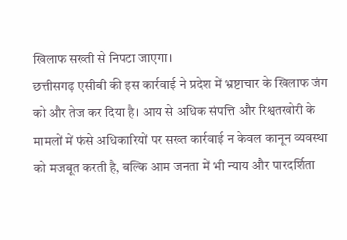खिलाफ सख्ती से निपटा जाएगा।
छत्तीसगढ़ एसीबी की इस कार्रवाई ने प्रदेश में भ्रष्टाचार के खिलाफ जंग को और तेज कर दिया है। आय से अधिक संपत्ति और रिश्वतखोरी के मामलों में फंसे अधिकारियों पर सख्त कार्रवाई न केवल कानून व्यवस्था को मजबूत करती है, बल्कि आम जनता में भी न्याय और पारदर्शिता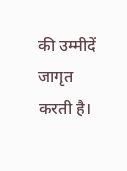की उम्मीदें जागृत करती है।